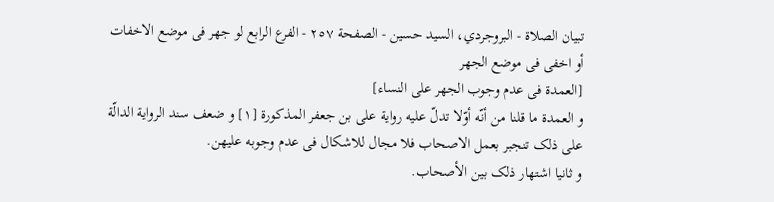تبیان الصلاة - البروجردي، السيد حسين - الصفحة ٢٥٧ - الفرع الرابع لو جهر فی موضع الاخفات أو اخفی فی موضع الجهر
[العمدة فی عدم وجوب الجهر علی النساء]
و العمدة ما قلنا من أنّه أوّلا تدلّ علیه روایة علی بن جعفر المذکورة [١] و ضعف سند الروایة الدالّة علی ذلک تنجبر بعمل الاصحاب فلا مجال للاشکال فی عدم وجوبه علیهن.
و ثانیا اشتهار ذلک بین الأصحاب.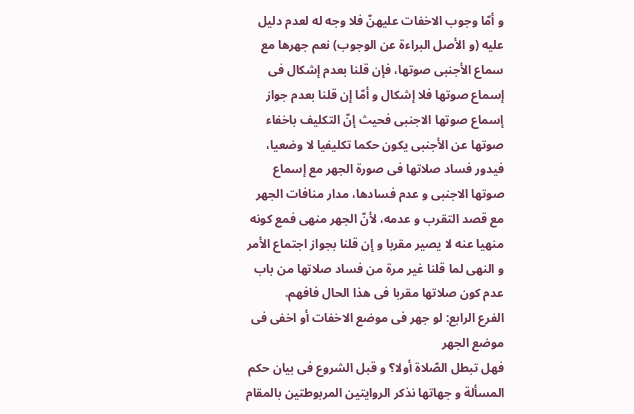و أمّا وجوب الاخفات علیهنّ فلا وجه له لعدم دلیل علیه (و الأصل البراءة عن الوجوب) نعم جهرها مع سماع الأجنبی صوتها، فإن قلنا بعدم إشکال فی إسماع صوتها فلا إشکال و أمّا إن قلنا بعدم جواز إسماع صوتها الاجنبی فحیث إنّ التکلیف باخفاء صوتها عن الأجنبی یکون حکما تکلیفیا لا وضعیا، فیدور فساد صلاتها فی صورة الجهر مع إسماع صوتها الاجنبی و عدم فسادها، مدار منافات الجهر مع قصد التقرب و عدمه، لأنّ الجهر منهی فمع کونه منهیا عنه لا یصیر مقربا و إن قلنا بجواز اجتماع الأمر و النهی لما قلنا غیر مرة من فساد صلاتها من باب عدم کون صلاتها مقربا فی هذا الحال فافهم.
الفرع الرابع: لو جهر فی موضع الاخفات أو اخفی فی موضع الجهر
فهل تبطل الصّلاة أولا؟ و قبل الشروع فی بیان حکم المسألة و جهاتها نذکر الروایتین المربوطتین بالمقام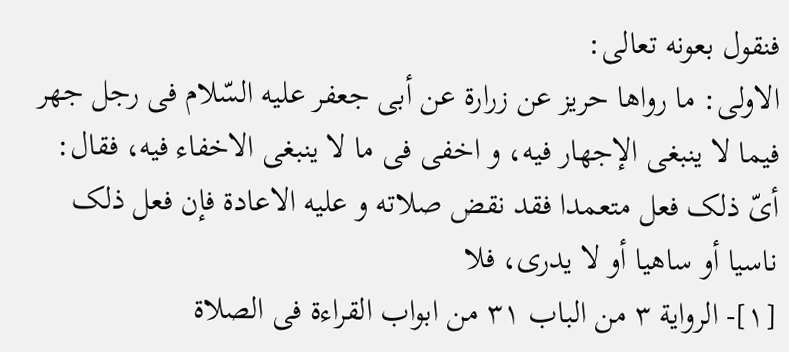فنقول بعونه تعالی:
الاولی: ما رواها حریز عن زرارة عن أبی جعفر علیه السّلام فی رجل جهر فیما لا ینبغی الإجهار فیه، و اخفی فی ما لا ینبغی الاخفاء فیه، فقال: أیّ ذلک فعل متعمدا فقد نقض صلاته و علیه الاعادة فإن فعل ذلک ناسیا أو ساهیا أو لا یدری، فلا
[١]- الروایة ٣ من الباب ٣١ من ابواب القراءة فی الصلاة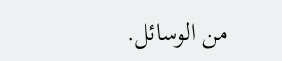من الوسائل.